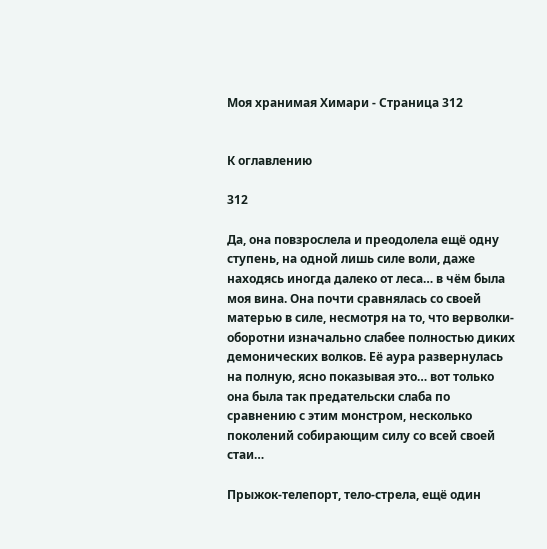Моя хранимая Химари - Страница 312


К оглавлению

312

Да, она повзрослела и преодолела ещё одну ступень, на одной лишь силе воли, даже находясь иногда далеко от леса… в чём была моя вина. Она почти сравнялась со своей матерью в силе, несмотря на то, что верволки-оборотни изначально слабее полностью диких демонических волков. Её аура развернулась на полную, ясно показывая это… вот только она была так предательски слаба по сравнению с этим монстром, несколько поколений собирающим силу со всей своей стаи…

Прыжок-телепорт, тело-стрела, ещё один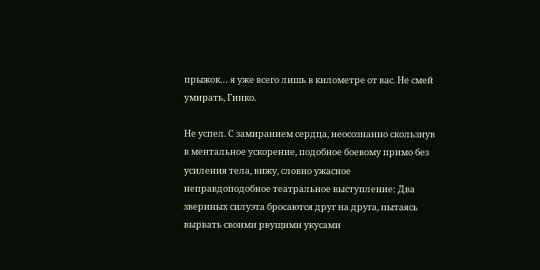прыжок… я уже всего лишь в километре от вас. Не смей умирать, Гинко.

Не успел. С замиранием сердца, неосознанно скользнув в ментальное ускорение, подобное боевому примо без усиления тела, вижу, словно ужасное неправдоподобное театральное выступление: Два звериных силуэта бросаются друг на друга, пытаясь вырвать своими рвущими укусами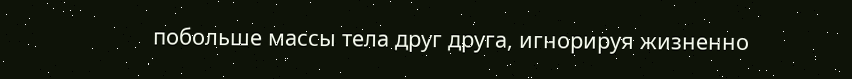побольше массы тела друг друга, игнорируя жизненно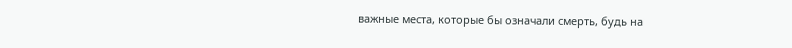важные места, которые бы означали смерть, будь на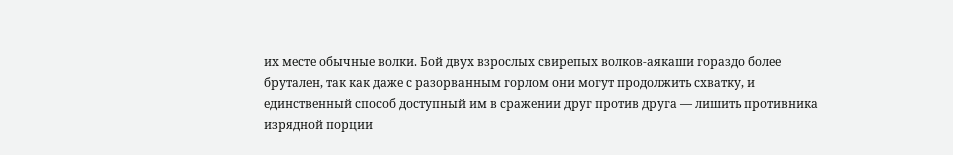их месте обычные волки. Бой двух взрослых свирепых волков-аякаши гораздо более брутален, так как даже с разорванным горлом они могут продолжить схватку, и единственный способ доступный им в сражении друг против друга — лишить противника изрядной порции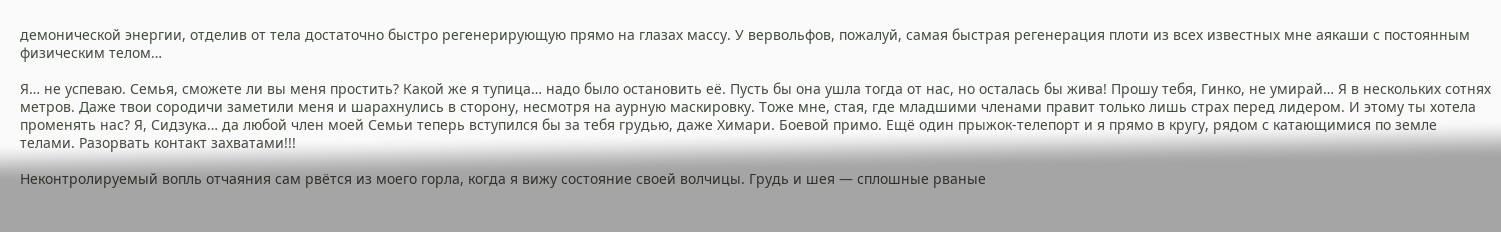демонической энергии, отделив от тела достаточно быстро регенерирующую прямо на глазах массу. У вервольфов, пожалуй, самая быстрая регенерация плоти из всех известных мне аякаши с постоянным физическим телом…

Я… не успеваю. Семья, сможете ли вы меня простить? Какой же я тупица… надо было остановить её. Пусть бы она ушла тогда от нас, но осталась бы жива! Прошу тебя, Гинко, не умирай… Я в нескольких сотнях метров. Даже твои сородичи заметили меня и шарахнулись в сторону, несмотря на аурную маскировку. Тоже мне, стая, где младшими членами правит только лишь страх перед лидером. И этому ты хотела променять нас? Я, Сидзука… да любой член моей Семьи теперь вступился бы за тебя грудью, даже Химари. Боевой примо. Ещё один прыжок-телепорт и я прямо в кругу, рядом с катающимися по земле телами. Разорвать контакт захватами!!!

Неконтролируемый вопль отчаяния сам рвётся из моего горла, когда я вижу состояние своей волчицы. Грудь и шея — сплошные рваные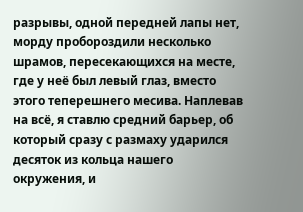разрывы, одной передней лапы нет, морду пробороздили несколько шрамов, пересекающихся на месте, где у неё был левый глаз, вместо этого теперешнего месива. Наплевав на всё, я ставлю средний барьер, об который сразу с размаху ударился десяток из кольца нашего окружения, и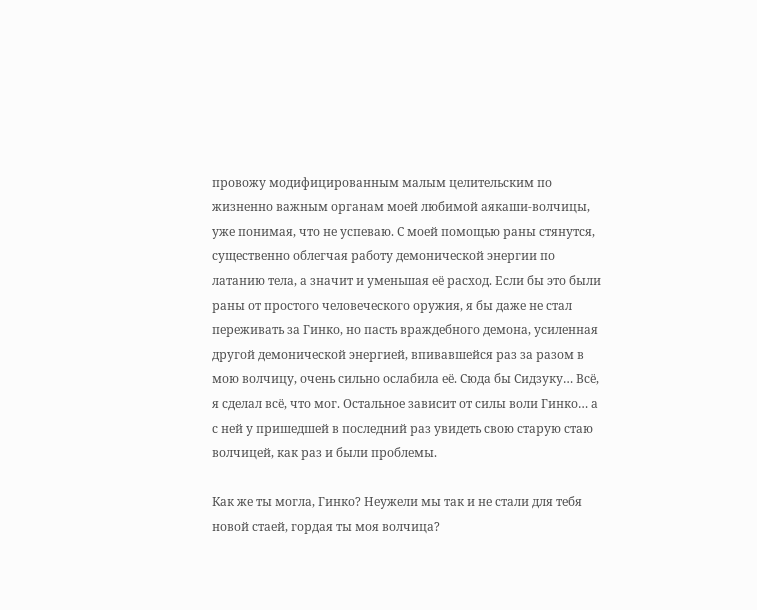провожу модифицированным малым целительским по жизненно важным органам моей любимой аякаши-волчицы, уже понимая, что не успеваю. С моей помощью раны стянутся, существенно облегчая работу демонической энергии по латанию тела, а значит и уменьшая её расход. Если бы это были раны от простого человеческого оружия, я бы даже не стал переживать за Гинко, но пасть враждебного демона, усиленная другой демонической энергией, впивавшейся раз за разом в мою волчицу, очень сильно ослабила её. Сюда бы Сидзуку… Всё, я сделал всё, что мог. Остальное зависит от силы воли Гинко… а с ней у пришедшей в последний раз увидеть свою старую стаю волчицей, как раз и были проблемы.

Как же ты могла, Гинко? Неужели мы так и не стали для тебя новой стаей, гордая ты моя волчица?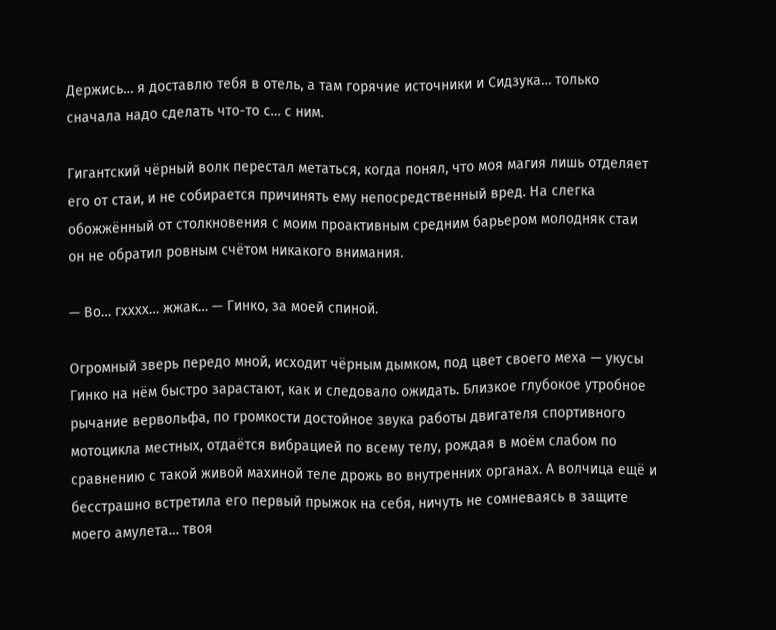Держись… я доставлю тебя в отель, а там горячие источники и Сидзука… только сначала надо сделать что-то с… с ним.

Гигантский чёрный волк перестал метаться, когда понял, что моя магия лишь отделяет его от стаи, и не собирается причинять ему непосредственный вред. На слегка обожжённый от столкновения с моим проактивным средним барьером молодняк стаи он не обратил ровным счётом никакого внимания.

— Во… гхххх… жжак… — Гинко, за моей спиной.

Огромный зверь передо мной, исходит чёрным дымком, под цвет своего меха — укусы Гинко на нём быстро зарастают, как и следовало ожидать. Близкое глубокое утробное рычание вервольфа, по громкости достойное звука работы двигателя спортивного мотоцикла местных, отдаётся вибрацией по всему телу, рождая в моём слабом по сравнению с такой живой махиной теле дрожь во внутренних органах. А волчица ещё и бесстрашно встретила его первый прыжок на себя, ничуть не сомневаясь в защите моего амулета… твоя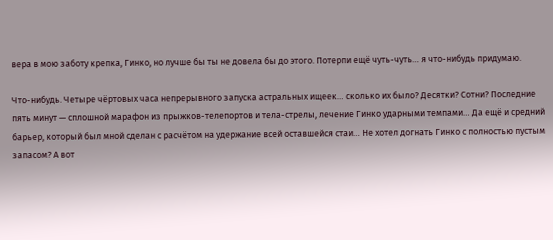вера в мою заботу крепка, Гинко, но лучше бы ты не довела бы до этого. Потерпи ещё чуть-чуть… я что-нибудь придумаю.

Что-нибудь. Четыре чёртовых часа непрерывного запуска астральных ищеек… сколько их было? Десятки? Сотни? Последние пять минут — сплошной марафон из прыжков-телепортов и тела-стрелы, лечение Гинко ударными темпами… Да ещё и средний барьер, который был мной сделан с расчётом на удержание всей оставшейся стаи… Не хотел догнать Гинко с полностью пустым запасом? А вот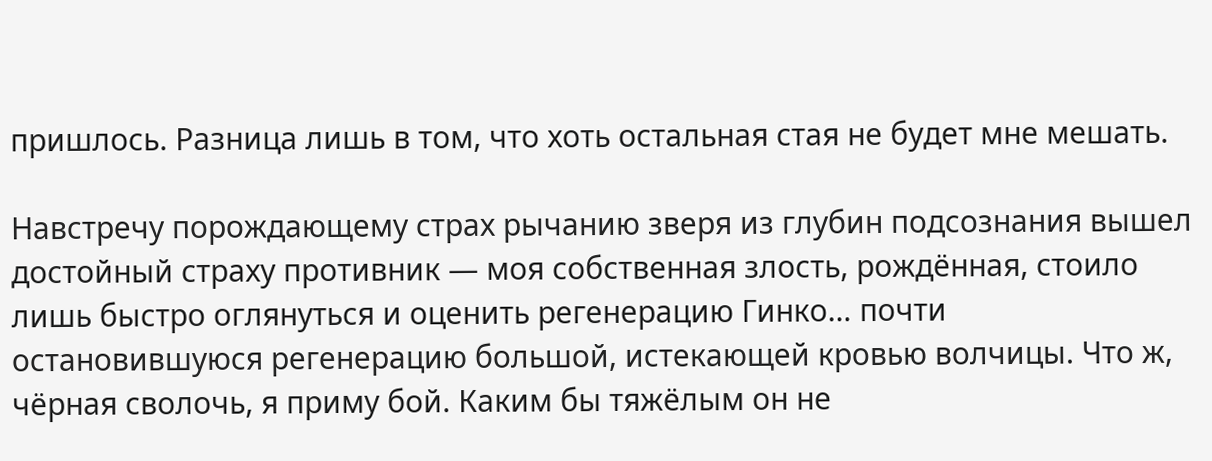пришлось. Разница лишь в том, что хоть остальная стая не будет мне мешать.

Навстречу порождающему страх рычанию зверя из глубин подсознания вышел достойный страху противник — моя собственная злость, рождённая, стоило лишь быстро оглянуться и оценить регенерацию Гинко… почти остановившуюся регенерацию большой, истекающей кровью волчицы. Что ж, чёрная сволочь, я приму бой. Каким бы тяжёлым он не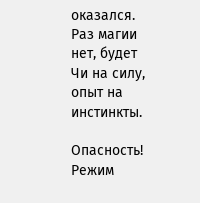оказался. Раз магии нет, будет Чи на силу, опыт на инстинкты.

Опасность! Режим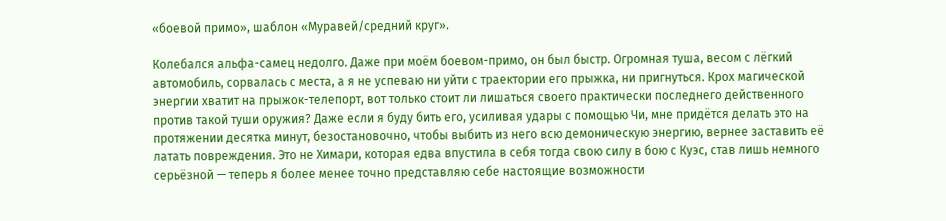«боевой примо», шаблон «Муравей/средний круг».

Колебался альфа-самец недолго. Даже при моём боевом-примо, он был быстр. Огромная туша, весом с лёгкий автомобиль, сорвалась с места, а я не успеваю ни уйти с траектории его прыжка, ни пригнуться. Крох магической энергии хватит на прыжок-телепорт, вот только стоит ли лишаться своего практически последнего действенного против такой туши оружия? Даже если я буду бить его, усиливая удары с помощью Чи, мне придётся делать это на протяжении десятка минут, безостановочно, чтобы выбить из него всю демоническую энергию, вернее заставить её латать повреждения. Это не Химари, которая едва впустила в себя тогда свою силу в бою с Куэс, став лишь немного серьёзной — теперь я более менее точно представляю себе настоящие возможности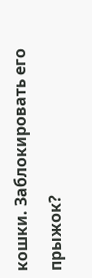кошки. Заблокировать его прыжок?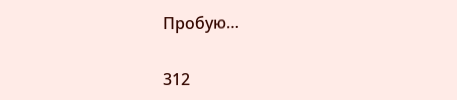Пробую…

312